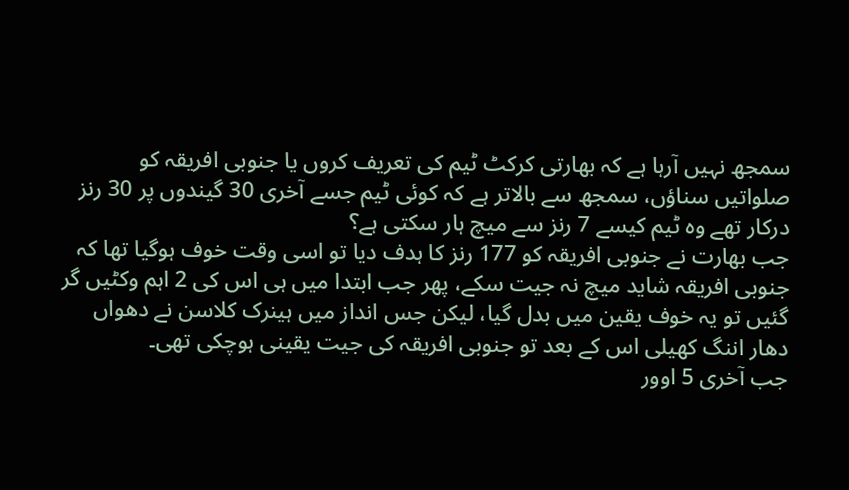سمجھ نہیں آرہا ہے کہ بھارتی کرکٹ ٹیم کی تعریف کروں یا جنوبی افریقہ کو صلواتیں سناؤں، سمجھ سے بالاتر ہے کہ کوئی ٹیم جسے آخری 30 گیندوں پر 30 رنز درکار تھے وہ ٹیم کیسے 7 رنز سے میچ ہار سکتی ہے؟
جب بھارت نے جنوبی افریقہ کو 177 رنز کا ہدف دیا تو اسی وقت خوف ہوگیا تھا کہ جنوبی افریقہ شاید میچ نہ جیت سکے، پھر جب ابتدا میں ہی اس کی 2 اہم وکٹیں گر گئیں تو یہ خوف یقین میں بدل گیا، لیکن جس انداز میں ہینرک کلاسن نے دھواں دھار اننگ کھیلی اس کے بعد تو جنوبی افریقہ کی جیت یقینی ہوچکی تھی۔
جب آخری 5 اوور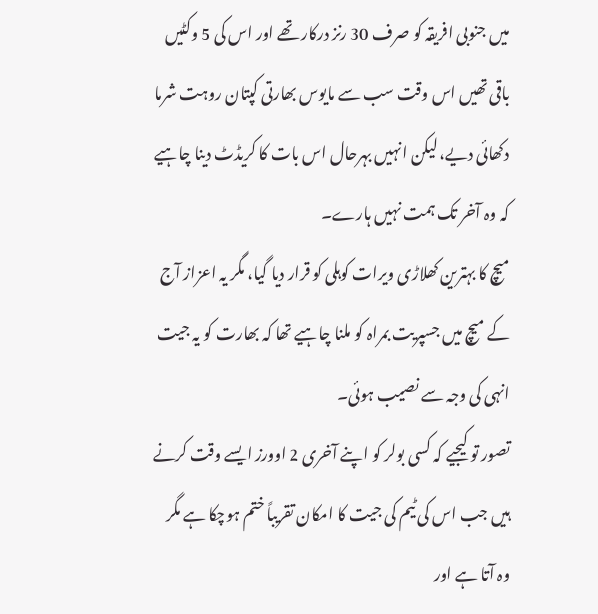میں جنوبی افریقہ کو صرف 30 رنز درکار تھے اور اس کی 5 وکٹیں باقی تھیں اس وقت سب سے مایوس بھارتی کپتان روہت شرما دکھائی دیے، لیکن انہیں بہرحال اس بات کا کریڈٹ دینا چاہیے کہ وہ آخر تک ہمت نہیں ہارے۔
میچ کا بہترین کھلاڑی ویرات کوہلی کو قرار دیا گیا، مگر یہ اعزاز آج کے میچ میں جسپریت بمراہ کو ملنا چاہیے تھا کہ بھارت کو یہ جیت انہی کی وجہ سے نصیب ہوئی۔
تصور تو کیجیے کہ کسی بولر کو اپنے آخری 2 اوورز ایسے وقت کرنے ہیں جب اس کی ٹیم کی جیت کا امکان تقریباً ختم ہوچکا ہے مگر وہ آتا ہے اور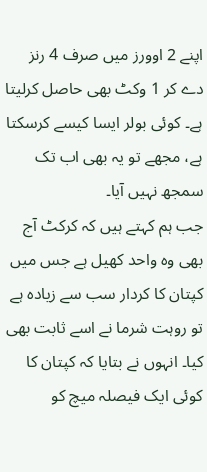اپنے 2 اوورز میں صرف 4 رنز دے کر 1 وکٹ بھی حاصل کرلیتا ہے۔ کوئی بولر ایسا کیسے کرسکتا ہے، مجھے تو یہ بھی اب تک سمجھ نہیں آیا۔
جب ہم کہتے ہیں کہ کرکٹ آج بھی وہ واحد کھیل ہے جس میں کپتان کا کردار سب سے زیادہ ہے تو روہت شرما نے اسے ثابت بھی کیا۔ انہوں نے بتایا کہ کپتان کا کوئی ایک فیصلہ میچ کو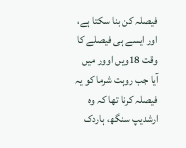فیصلہ کن بنا سکتا ہے، اور ایسے ہی فیصلے کا وقت 18ویں اوور میں آیا جب روہت شرما کو یہ فیصلہ کرنا تھا کہ وہ ارشدیپ سنگھ، ہاردک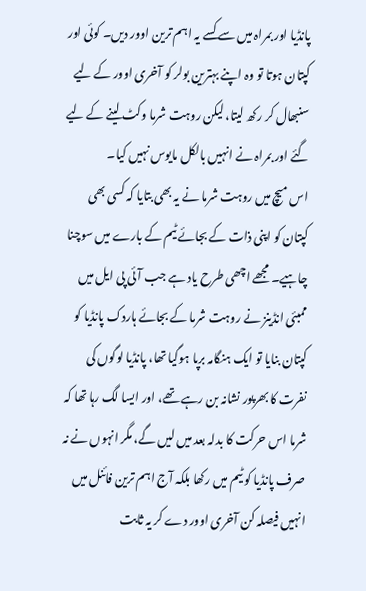پانڈیا اور بمراہ میں سے کسے یہ اہم ترین اوور دیں۔ کوئی اور کپتان ہوتا تو وہ اپنے بہترین بولر کو آخری اوور کے لیے سنبھال کر رکھ لیتا، لیکن روہت شرما وکٹ لینے کے لیے گئے اور بمراہ نے انہیں بالکل مایوس نہیں کیا۔
اس میچ میں روہت شرما نے یہ بھی بتایا کہ کسی بھی کپتان کو اپنی ذات کے بجائے ٹیم کے بارے میں سوچنا چاہیے۔ مجھے اچھی طرح یاد ہے جب آئی پی ایل میں ممبئی انڈینز نے روہت شرما کے بجائے ہاردک پانڈیا کو کپتان بنایا تو ایک ہنگامہ برپا ہوگیا تھا، پانڈیا لوگوں کی نفرت کا بھرپور نشانہ بن رہے تھے، اور ایسا لگ رہا تھا کہ شرما اس حرکت کا بدلہ بعد میں لیں گے، مگر انہوں نے نہ صرف پانڈیا کو ٹیم میں رکھا بلکہ آج اہم ترین فائنل میں انہیں فیصلہ کن آخری اوور دے کر یہ ثابت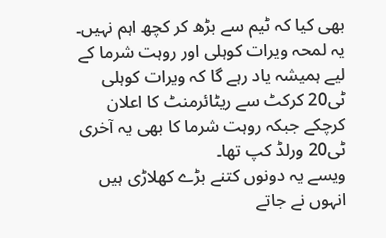بھی کیا کہ ٹیم سے بڑھ کر کچھ اہم نہیں۔
یہ لمحہ ویرات کوہلی اور روہت شرما کے لیے ہمیشہ یاد رہے گا کہ ویرات کوہلی ٹی20 کرکٹ سے ریٹائرمنٹ کا اعلان کرچکے جبکہ روہت شرما کا بھی یہ آخری ٹی20 ورلڈ کپ تھا۔
ویسے یہ دونوں کتنے بڑے کھلاڑی ہیں انہوں نے جاتے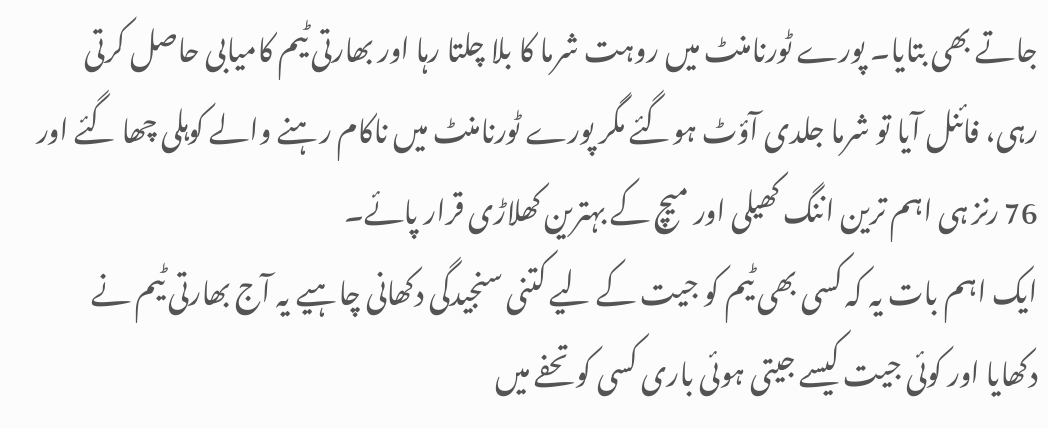جاتے بھی بتایا۔ پورے ٹورنامنٹ میں روہت شرما کا بلا چلتا رہا اور بھارتی ٹیم کامیابی حاصل کرتی رہی، فائنل آیا تو شرما جلدی آؤٹ ہوگئے مگر پورے ٹورنامنٹ میں ناکام رہنے والے کوہلی چھا گئے اور 76 رنز ہی اہم ترین اننگ کھیلی اور میچ کے بہترین کھلاڑی قرار پائے۔
ایک اہم بات یہ کہ کسی بھی ٹیم کو جیت کے لیے کتنی سنجیدگی دکھانی چاہیے یہ آج بھارتی ٹیم نے دکھایا اور کوئی جیت کیسے جیتی ہوئی باری کسی کو تحفے میں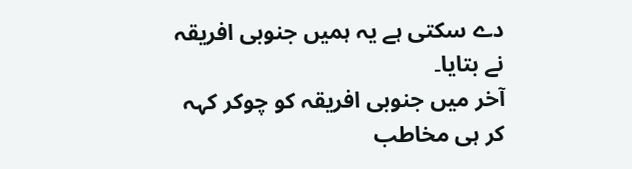دے سکتی ہے یہ ہمیں جنوبی افریقہ نے بتایا۔
آخر میں جنوبی افریقہ کو چوکر کہہ کر ہی مخاطب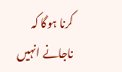کرنا ہوگا کہ ناجانے انہیں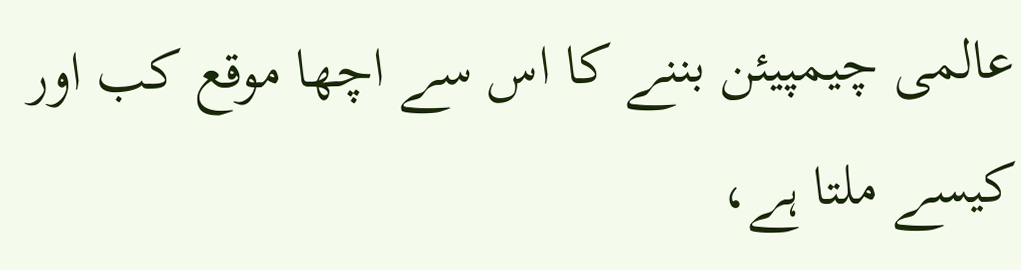عالمی چیمپیئن بننے کا اس سے اچھا موقع کب اور کیسے ملتا ہے،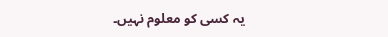یہ کسی کو معلوم نہیں۔